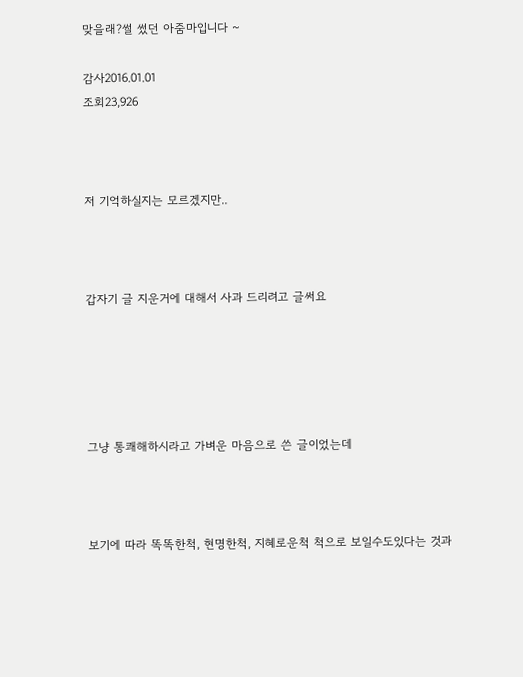맞을래?썰 썼던 아줌마입니다 ~

감사2016.01.01
조회23,926



저 기억하실지는 모르겠지만..



갑자기 글 지운거에 대해서 사과 드리려고 글써요





그냥 통쾌해하시라고 가벼운 마음으로 쓴 글이었는데



보기에 따라 똑똑한척, 현명한척, 지혜로운척 척으로 보일수도있다는 것과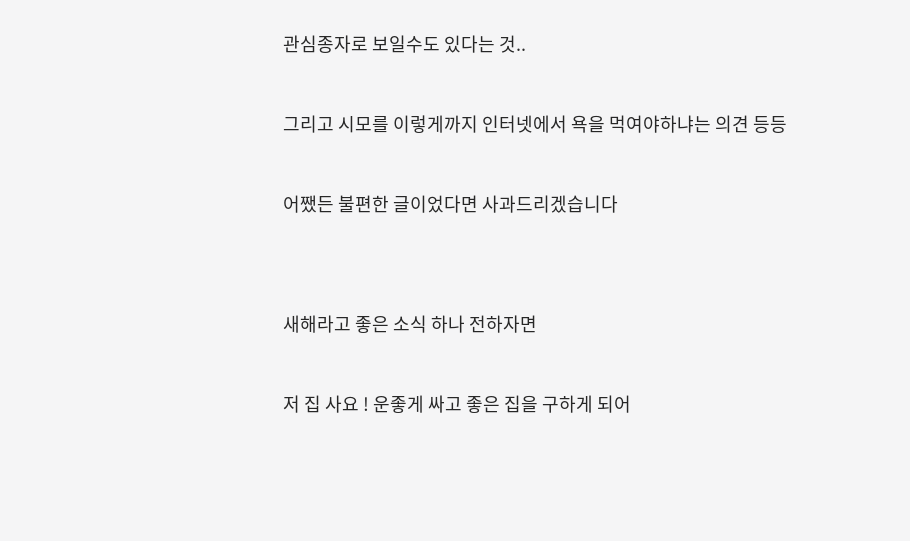관심종자로 보일수도 있다는 것..



그리고 시모를 이렇게까지 인터넷에서 욕을 먹여야하냐는 의견 등등



어쨌든 불편한 글이었다면 사과드리겠습니다





새해라고 좋은 소식 하나 전하자면



저 집 사요 ! 운좋게 싸고 좋은 집을 구하게 되어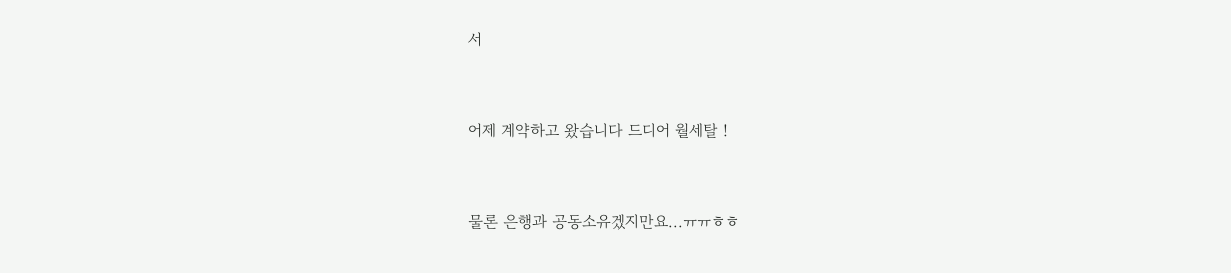서



어제 계약하고 왔습니다 드디어 월세탈 !



물론 은행과 공동소유겠지만요...ㅠㅠㅎㅎ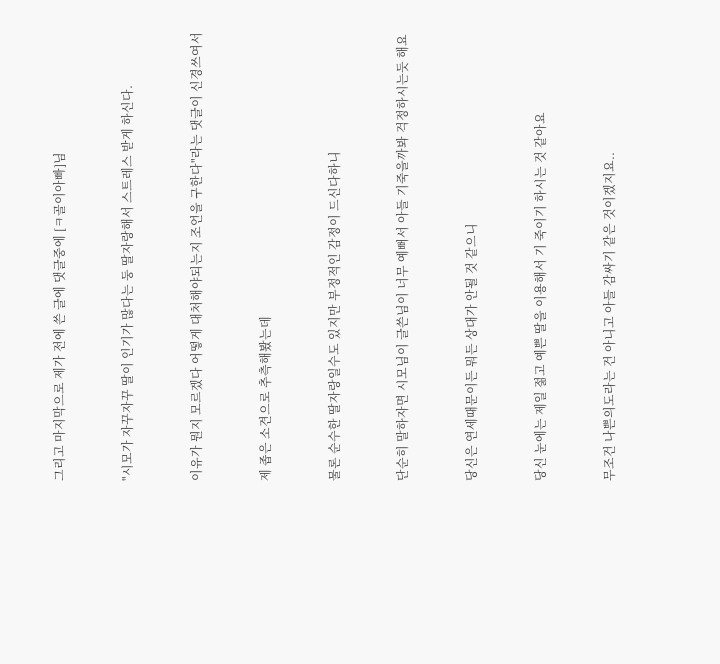그리고 마지막으로 제가 전에 쓴 글에 댓글중에 [ㅋ골이아빠]님



"시모가 자꾸자꾸 딸이 인기가 많다는 둥 딸자랑해서 스트레스 받게 하신다.



이유가 뭔지 모르겠다 어떻게 대처해야되는지 조언을 구한다"라는 댓글이 신경쓰여서



제 좁은 소견으로 추측해봤는데



물론 순수한 딸자랑일수도 있지만 부정적인 감정이 드신다하니



단순히 말하자면 시모님이 글쓴님이 너무 예뻐서 아들 기죽을까봐 걱정하시는듯 해요



당신은 연세때문이든 뭐든 상대가 안될 것 같으니



당신 눈에는 제일 젊고 예쁜 딸을 이용해서 기 죽이기 하시는 것 같아요



무조건 나쁜의도라는 건 아니고 아들 감싸기 같은 것이겠지요..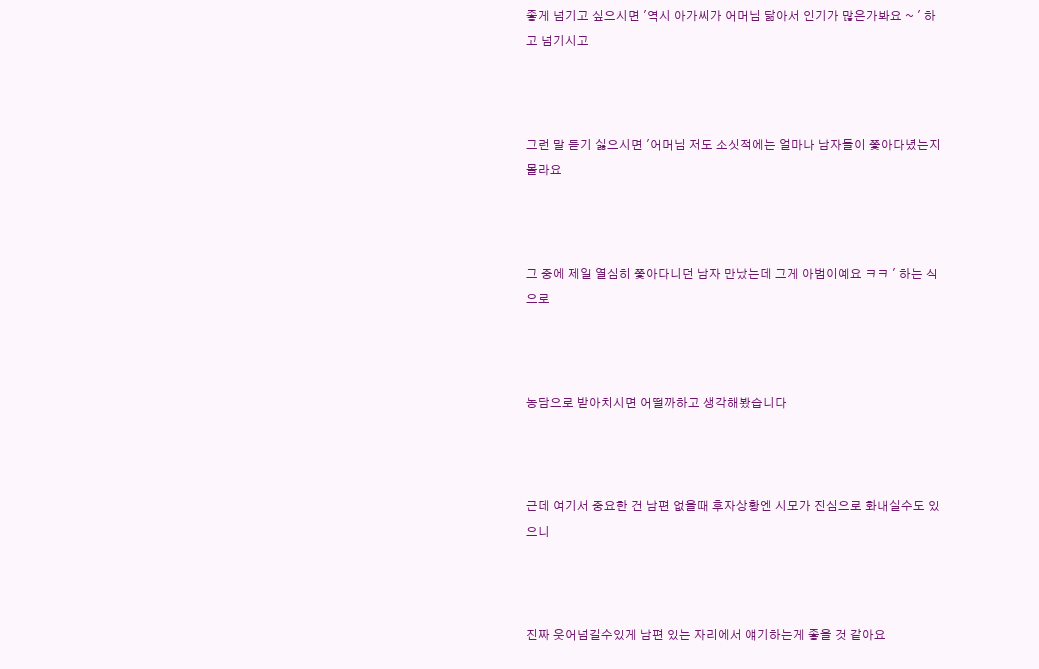좋게 넘기고 싶으시면 '역시 아가씨가 어머님 닮아서 인기가 많은가봐요 ~ ' 하고 넘기시고



그런 말 듣기 싫으시면 '어머님 저도 소싯적에는 얼마나 남자들이 쫓아다녔는지 몰라요



그 중에 제일 열심히 쫓아다니던 남자 만났는데 그게 아범이예요 ㅋㅋ ' 하는 식으로



농담으로 받아치시면 어떨까하고 생각해봤습니다



근데 여기서 중요한 건 남편 없을때 후자상황엔 시모가 진심으로 화내실수도 있으니



진짜 웃어넘길수있게 남편 있는 자리에서 얘기하는게 좋을 것 같아요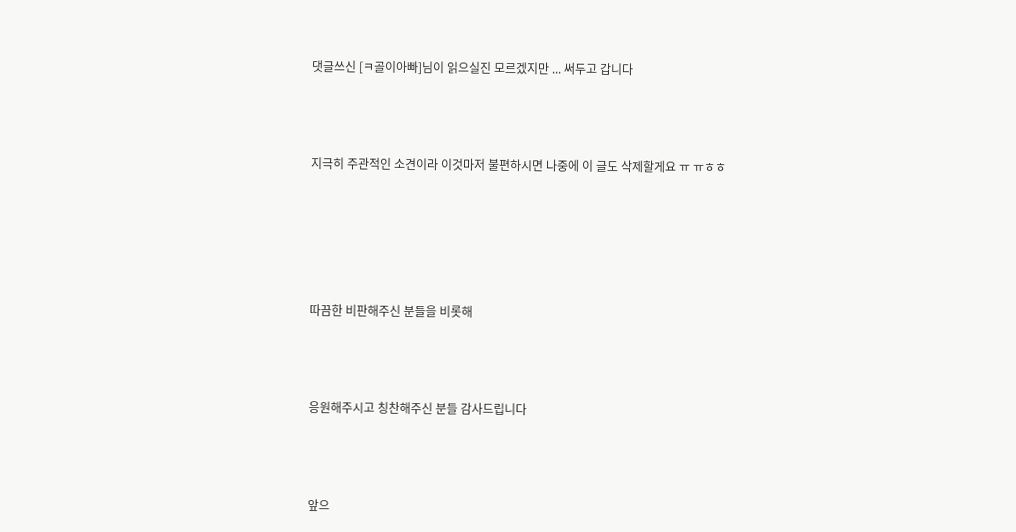댓글쓰신 [ㅋ골이아빠]님이 읽으실진 모르겠지만 ... 써두고 갑니다



지극히 주관적인 소견이라 이것마저 불편하시면 나중에 이 글도 삭제할게요 ㅠ ㅠㅎㅎ





따끔한 비판해주신 분들을 비롯해



응원해주시고 칭찬해주신 분들 감사드립니다



앞으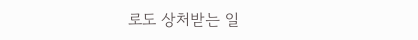로도 상처받는 일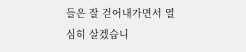들은 잘 걷어내가면서 열심히 살겠습니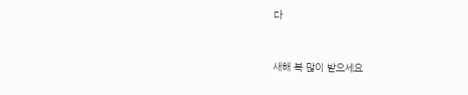다



새해 복 많이 받으세요